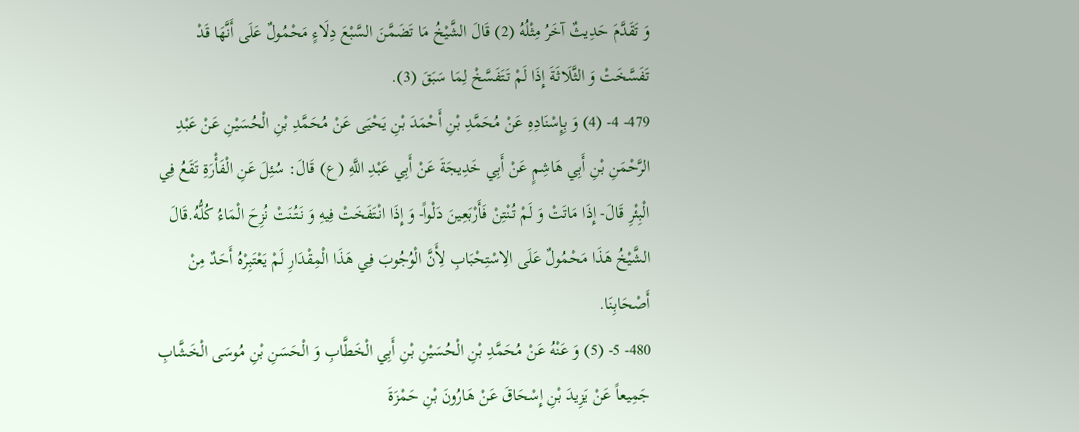وَ تَقَدَّمَ حَدِيثٌ آخَرُ مِثْلُهُ (2) قَالَ الشَّيْخُ مَا تَضَمَّنَ السَّبْعَ دِلَاءٍ مَحْمُولٌ عَلَى أَنَّهَا قَدْ تَفَسَّخَتْ وَ الثَّلَاثَةَ إِذَا لَمْ تَتَفَسَّخْ لِمَا سَبَقَ (3).
479- 4- (4) وَ بِإِسْنَادِهِ عَنْ مُحَمَّدِ بْنِ أَحْمَدَ بْنِ يَحْيَى عَنْ مُحَمَّدِ بْنِ الْحُسَيْنِ عَنْ عَبْدِ الرَّحْمَنِ بْنِ أَبِي هَاشِمٍ عَنْ أَبِي خَدِيجَةَ عَنْ أَبِي عَبْدِ اللَّهِ (ع) قَالَ: سُئِلَ عَنِ الْفَأْرَةِ تَقَعُ فِي الْبِئْرِ قَالَ- إِذَا مَاتَتْ وَ لَمْ تُنْتِنْ فَأَرْبَعِينَ دَلْواً- وَ إِذَا انْتَفَخَتْ فِيهِ وَ نَتُنَتْ نُزِحَ الْمَاءُ كُلُّهُ.قَالَ الشَّيْخُ هَذَا مَحْمُولٌ عَلَى الِاسْتِحْبَابِ لِأَنَّ الْوُجُوبَ فِي هَذَا الْمِقْدَارِ لَمْ يَعْتَبِرْهُ أَحَدٌ مِنْ أَصْحَابِنَا.
480- 5- (5) وَ عَنْهُ عَنْ مُحَمَّدِ بْنِ الْحُسَيْنِ بْنِ أَبِي الْخَطَّابِ وَ الْحَسَنِ بْنِ مُوسَى الْخَشَّابِ جَمِيعاً عَنْ يَزِيدَ بْنِ إِسْحَاقَ عَنْ هَارُونَ بْنِ حَمْزَةَ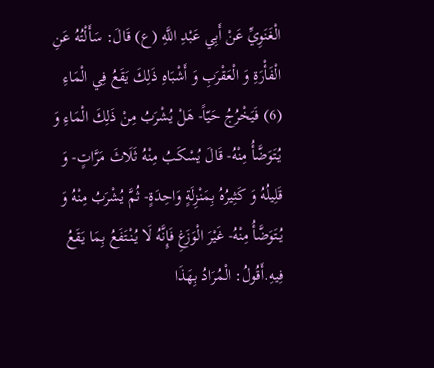الْغَنَوِيِّ عَنْ أَبِي عَبْدِ اللَّهِ (ع) قَالَ: سَأَلْتُهُ عَنِ الْفَأْرَةِ وَ الْعَقْرَبِ وَ أَشْبَاهِ ذَلِكَ يَقَعُ فِي الْمَاءِ (6) فَيَخْرُجُ حَيّاً- هَلْ يُشْرَبُ مِنْ ذَلِكَ الْمَاءِ وَ يُتَوَضَّأُ مِنْهُ- قَالَ يُسْكَبُ مِنْهُ ثَلَاثَ مَرَّاتٍ- وَ قَلِيلُهُ وَ كَثِيرُهُ بِمَنْزِلَةٍ وَاحِدَةٍ- ثُمَّ يُشْرَبُ مِنْهُ وَ يُتَوَضَّأُ مِنْهُ- غَيْرَ الْوَزَغِ فَإِنَّهُ لَا يُنْتَفَعُ بِمَا يَقَعُ فِيهِ.أَقُولُ: الْمُرَادُ بِهَذَا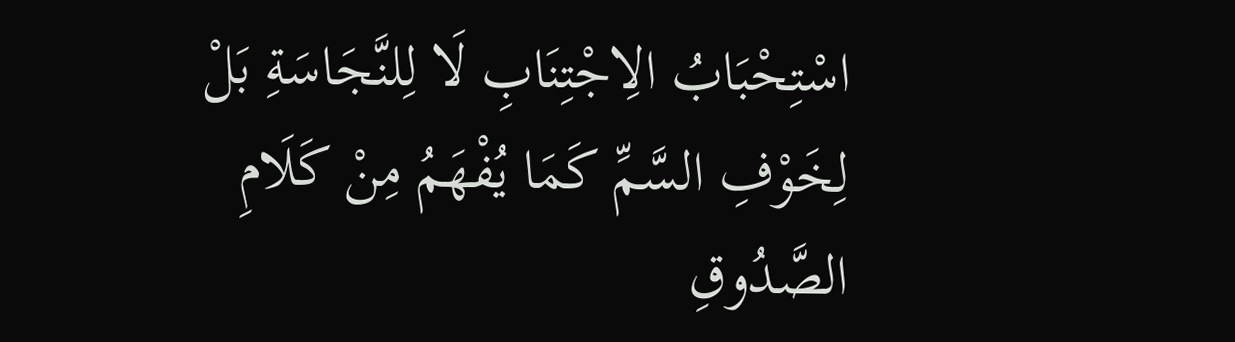اسْتِحْبَابُ الِاجْتِنَابِ لَا لِلنَّجَاسَةِ بَلْ لِخَوْفِ السَّمِّ كَمَا يُفْهَمُ مِنْ كَلَامِ الصَّدُوقِ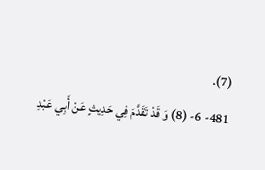(7).
481- 6- (8) وَ قَدْ تَقَدَّمَ فِي حَدِيثٍ عَنْ أَبِي عَبْدِ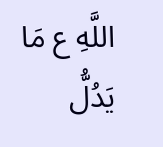اللَّهِ ع مَا يَدُلُّ